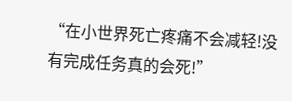“在小世界死亡疼痛不会减轻!没有完成任务真的会死!”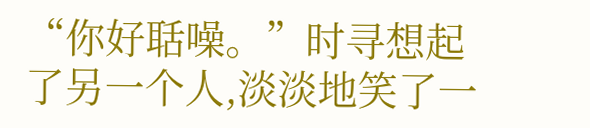“你好聒噪。”时寻想起了另一个人,淡淡地笑了一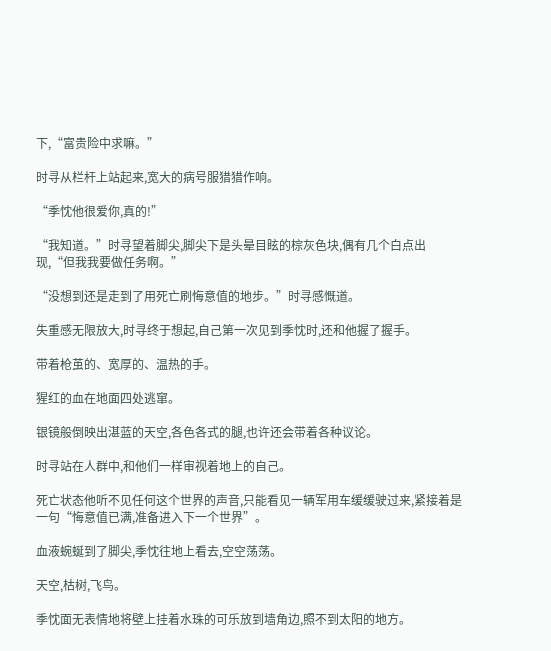下,“富贵险中求嘛。”

时寻从栏杆上站起来,宽大的病号服猎猎作响。

“季忱他很爱你,真的!”

“我知道。”时寻望着脚尖,脚尖下是头晕目眩的棕灰色块,偶有几个白点出现,“但我我要做任务啊。”

“没想到还是走到了用死亡刷悔意值的地步。”时寻感慨道。

失重感无限放大,时寻终于想起,自己第一次见到季忱时,还和他握了握手。

带着枪茧的、宽厚的、温热的手。

猩红的血在地面四处逃窜。

银镜般倒映出湛蓝的天空,各色各式的腿,也许还会带着各种议论。

时寻站在人群中,和他们一样审视着地上的自己。

死亡状态他听不见任何这个世界的声音,只能看见一辆军用车缓缓驶过来,紧接着是一句“悔意值已满,准备进入下一个世界”。

血液蜿蜒到了脚尖,季忱往地上看去,空空荡荡。

天空,枯树,飞鸟。

季忱面无表情地将壁上挂着水珠的可乐放到墙角边,照不到太阳的地方。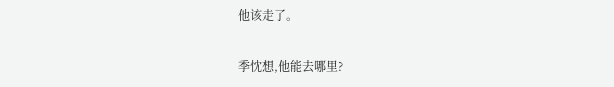他该走了。

季忱想,他能去哪里?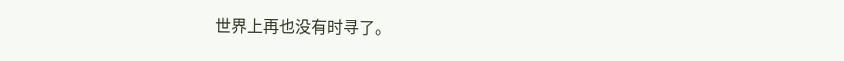世界上再也没有时寻了。